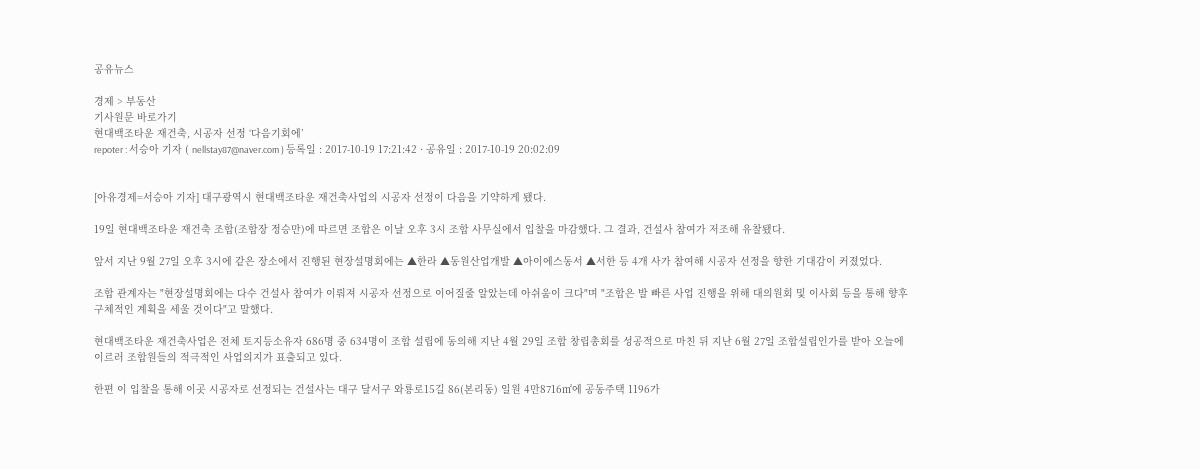공유뉴스

경제 > 부동산
기사원문 바로가기
현대백조타운 재건축, 시공자 선정 ‘다음기회에’
repoter : 서승아 기자 ( nellstay87@naver.com ) 등록일 : 2017-10-19 17:21:42 · 공유일 : 2017-10-19 20:02:09


[아유경제=서승아 기자] 대구광역시 현대백조타운 재건축사업의 시공자 선정이 다음을 기약하게 됐다.

19일 현대백조타운 재건축 조합(조합장 정승만)에 따르면 조합은 이날 오후 3시 조합 사무실에서 입찰을 마감했다. 그 결과, 건설사 참여가 저조해 유찰됐다.

앞서 지난 9월 27일 오후 3시에 같은 장소에서 진행된 현장설명회에는 ▲한라 ▲동원산업개발 ▲아이에스동서 ▲서한 등 4개 사가 참여해 시공자 선정을 향한 기대감이 커졌었다.

조합 관계자는 "현장설명회에는 다수 건설사 참여가 이뤄져 시공자 선정으로 이어질줄 알았는데 아쉬움이 크다"며 "조합은 발 빠른 사업 진행을 위해 대의원회 및 이사회 등을 통해 향후 구체적인 계획을 세울 것이다"고 말했다.

현대백조타운 재건축사업은 전체 토지등소유자 686명 중 634명이 조합 설립에 동의해 지난 4월 29일 조합 창립총회를 성공적으로 마친 뒤 지난 6월 27일 조합설립인가를 받아 오늘에 이르러 조합원들의 적극적인 사업의지가 표출되고 있다.

한편 이 입찰을 통해 이곳 시공자로 선정되는 건설사는 대구 달서구 와룡로15길 86(본리동) 일원 4만8716㎡에 공동주택 1196가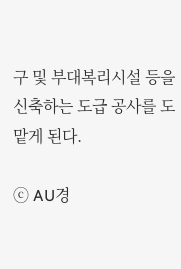구 및 부대복리시설 등을 신축하는 도급 공사를 도맡게 된다.

ⓒ AU경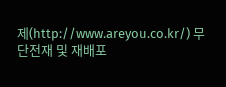제(http://www.areyou.co.kr/) 무단전재 및 재배포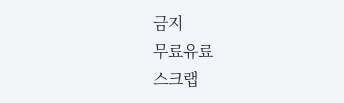금지
무료유료
스크랩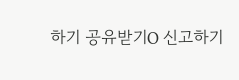하기 공유받기O 신고하기